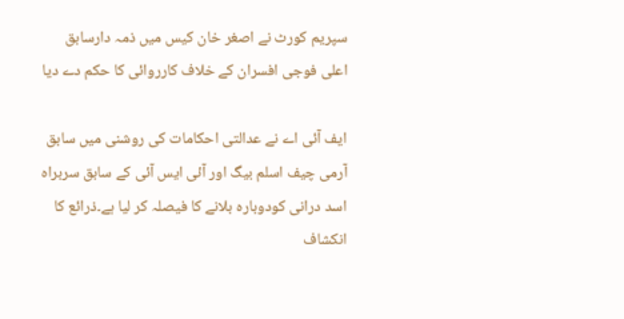سپریم کورٹ نے اصغر خان کیس میں ذمہ دارسابق اعلی فوجی افسران کے خلاف کارروائی کا حکم دے دیا

ایف آئی اے نے عدالتی احکامات کی روشنی میں سابق آرمی چیف اسلم بیگ اور آئی ایس آئی کے سابق سربراہ اسد درانی کودوبارہ بلانے کا فیصلہ کر لیا ہے۔ذرائع کا انکشاف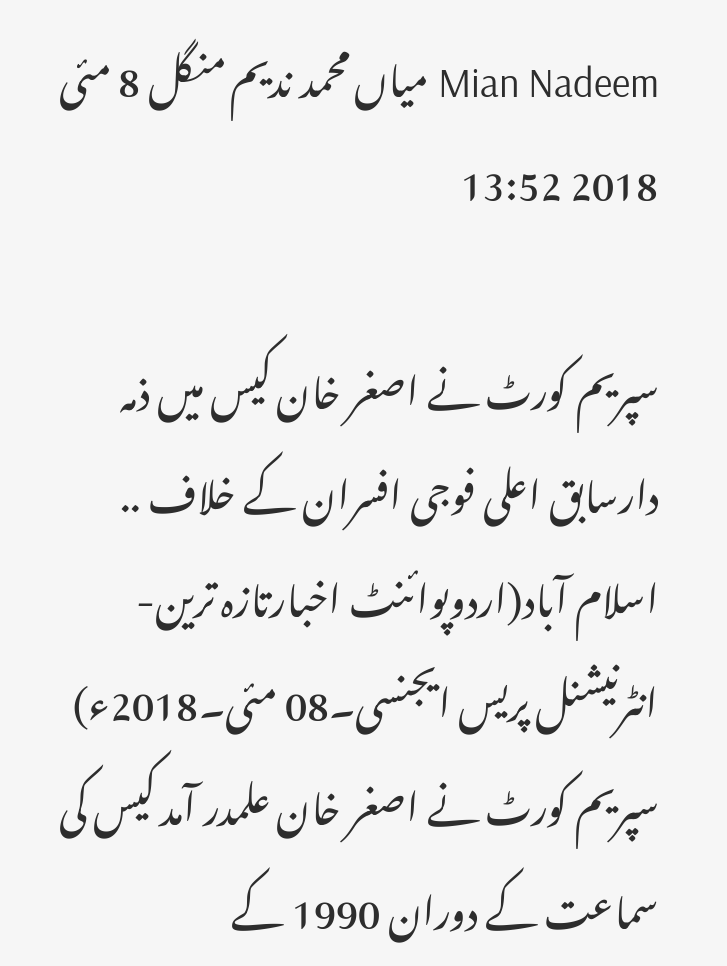Mian Nadeem میاں محمد ندیم منگل 8 مئی 2018 13:52

سپریم کورٹ نے اصغر خان کیس میں ذمہ دارسابق اعلی فوجی افسران کے خلاف ..
اسلام آباد(اردوپوائنٹ اخبارتازہ ترین-انٹرنیشنل پریس ایجنسی۔08 مئی۔2018ء) سپریم کورٹ نے اصغر خان علمدر آمد کیس کی سماعت کے دوران 1990 کے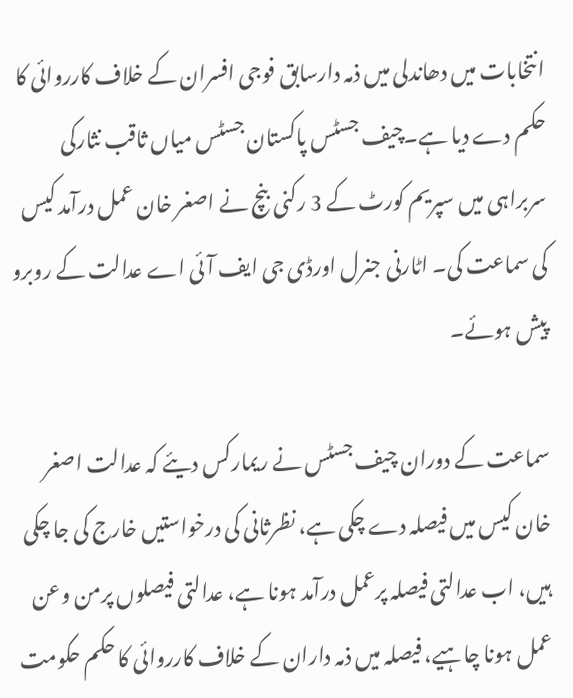انتخابات میں دھاندلی میں ذمہ دارسابق فوجی افسران کے خلاف کارروائی کا حکم دے دیا ہے۔چیف جسٹس پاکستان جسٹس میاں ثاقب نثارکی سربراہی میں سپریم کورٹ کے 3 رکنی بنچ نے اصغر خان عمل درآمد کیس کی سماعت کی۔ اٹارنی جنرل اورڈی جی ایف آئی اے عدالت کے روبرو پیش ہوئے۔

سماعت کے دوران چیف جسٹس نے ریمارکس دیئے کہ عدالت اصغر خان کیس میں فیصلہ دے چکی ہے، نظرثانی کی درخواستیں خارج کی جا چکی ہیں، اب عدالتی فیصلہ پرعمل درآمد ہونا ہے، عدالتی فیصلوں پرمن وعن عمل ہونا چاہیے، فیصلہ میں ذمہ داران کے خلاف کارروائی کا حکم حکومت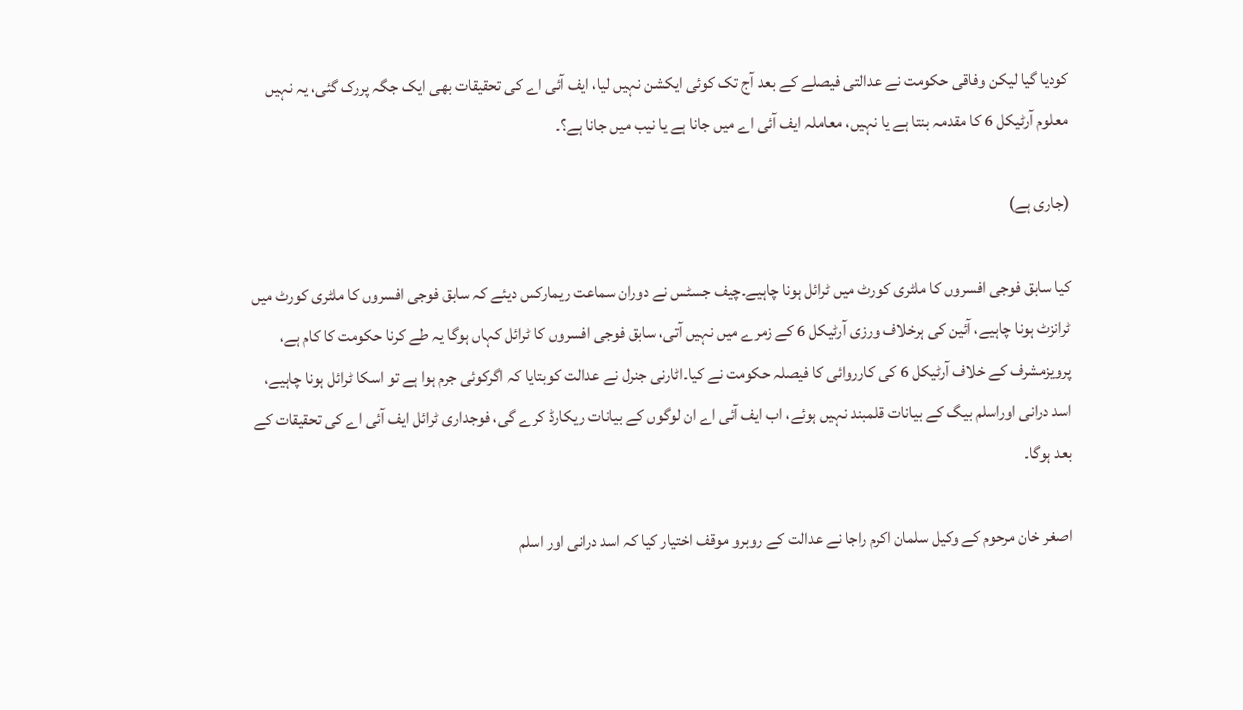کودیا گیا لیکن وفاقی حکومت نے عدالتی فیصلے کے بعد آج تک کوئی ایکشن نہیں لیا، ایف آئی اے کی تحقیقات بھی ایک جگہ پررک گئی، یہ نہیں معلوم آرٹیکل 6 کا مقدمہ بنتا ہے یا نہیں، معاملہ ایف آئی اے میں جانا ہے یا نیب میں جانا ہے؟۔

(جاری ہے)

کیا سابق فوجی افسروں کا ملٹری کورٹ میں ٹرائل ہونا چاہیے۔چیف جسٹس نے دوران سماعت ریمارکس دیئے کہ سابق فوجی افسروں کا ملٹری کورٹ میں ٹرانزٹ ہونا چاہیے، آئین کی ہرخلاف ورزی آرٹیکل 6 کے زمرے میں نہیں آتی، سابق فوجی افسروں کا ٹرائل کہاں ہوگا یہ طے کرنا حکومت کا کام ہے، پرویزمشرف کے خلاف آرٹیکل 6 کی کارروائی کا فیصلہ حکومت نے کیا۔اٹارنی جنرل نے عدالت کوبتایا کہ اگرکوئی جرم ہوا ہے تو اسکا ٹرائل ہونا چاہیے، اسد درانی اوراسلم بیگ کے بیانات قلمبند نہیں ہوئے، اب ایف آئی اے ان لوگوں کے بیانات ریکارڈ کرے گی، فوجداری ٹرائل ایف آئی اے کی تحقیقات کے بعد ہوگا۔

اصغر خان مرحوم کے وکیل سلمان اکرم راجا نے عدالت کے روبرو موقف اختیار کیا کہ اسد درانی اور اسلم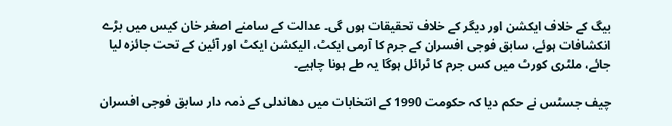بیگ کے خلاف ایکشن اور دیگر کے خلاف تحقیقات ہوں گی۔ عدالت کے سامنے اصغر خان کیس میں بڑے انکشافات ہوئے، سابق فوجی افسران کے جرم کا آرمی ایکٹ، الیکشن ایکٹ اور آئین کے تحت جائزہ لیا جائے، ملٹری کورٹ میں کس جرم کا ٹرائل ہوگا یہ طے ہونا چاہیے۔

چیف جسٹس نے حکم دیا کہ حکومت 1990 کے انتخابات میں دھاندلی کے ذمہ دار سابق فوجی افسران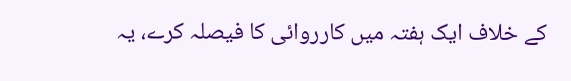کے خلاف ایک ہفتہ میں کارروائی کا فیصلہ کرے، یہ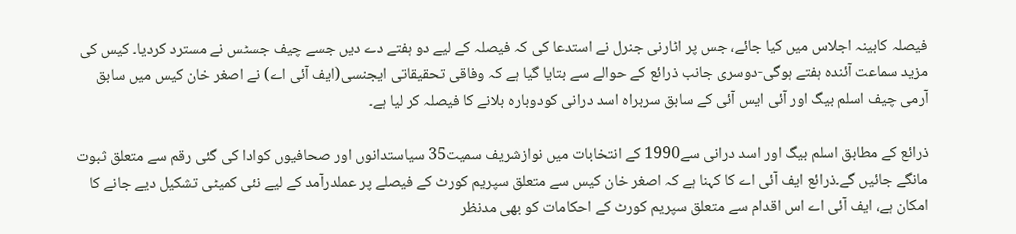فیصلہ کابینہ اجلاس میں کیا جائے، جس پر اٹارنی جنرل نے استدعا کی کہ فیصلہ کے لیے دو ہفتے دے دیں جسے چیف جسٹس نے مسترد کردیا۔ کیس کی مزید سماعت آئندہ ہفتے ہوگی-دوسری جانب ذرائع کے حوالے سے بتایا گیا ہے کہ وفاقی تحقیقاتی ایجنسی(ایف آئی اے) نے اصغر خان کیس میں سابق آرمی چیف اسلم بیگ اور آئی ایس آئی کے سابق سربراہ اسد درانی کودوبارہ بلانے کا فیصلہ کر لیا ہے۔

ذرائع کے مطابق اسلم بیگ اور اسد درانی سے1990 کے انتخابات میں نوازشریف سمیت35 سیاستدانوں اور صحافیوں کوادا کی گئی رقم سے متعلق ثبوت مانگے جائیں گے۔ذرائع ایف آئی اے کا کہنا ہے کہ اصغر خان کیس سے متعلق سپریم کورٹ کے فیصلے پر عملدرآمد کے لیے نئی کمیٹی تشکیل دیے جانے کا امکان ہے، ایف آئی اے اس اقدام سے متعلق سپریم کورٹ کے احکامات کو بھی مدنظر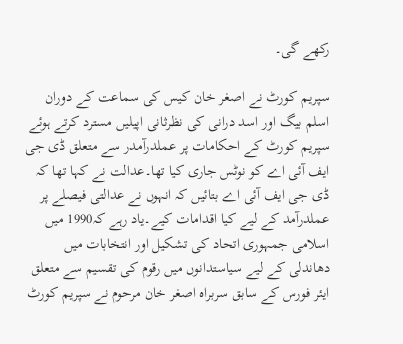رکھے گی۔

سپریم کورٹ نے اصغر خان کیس کی سماعت کے دوران اسلم بیگ اور اسد درانی کی نظرثانی اپیلیں مسترد کرتے ہوئے سپریم کورٹ کے احکامات پر عملدرآمدر سے متعلق ڈی جی ایف آئی اے کو نوٹس جاری کیا تھا۔عدالت نے کہا تھا کہ ڈی جی ایف آئی اے بتائیں کہ انہوں نے عدالتی فیصلے پر عملدرآمد کے لیے کیا اقدامات کیے۔یاد رہے کہ1990 میں اسلامی جمہوری اتحاد کی تشکیل اور انتخابات میں دھاندلی کے لیے سیاستدانوں میں رقوم کی تقسیم سے متعلق ایئر فورس کے سابق سربراہ اصغر خان مرحوم نے سپریم کورٹ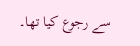سے رجوع کیا تھا۔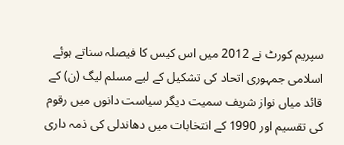سپریم کورٹ نے 2012 میں اس کیس کا فیصلہ سناتے ہوئے اسلامی جمہوری اتحاد کی تشکیل کے لیے مسلم لیگ (ن) کے قائد میاں نواز شریف سمیت دیگر سیاست دانوں میں رقوم کی تقسیم اور 1990 کے انتخابات میں دھاندلی کی ذمہ داری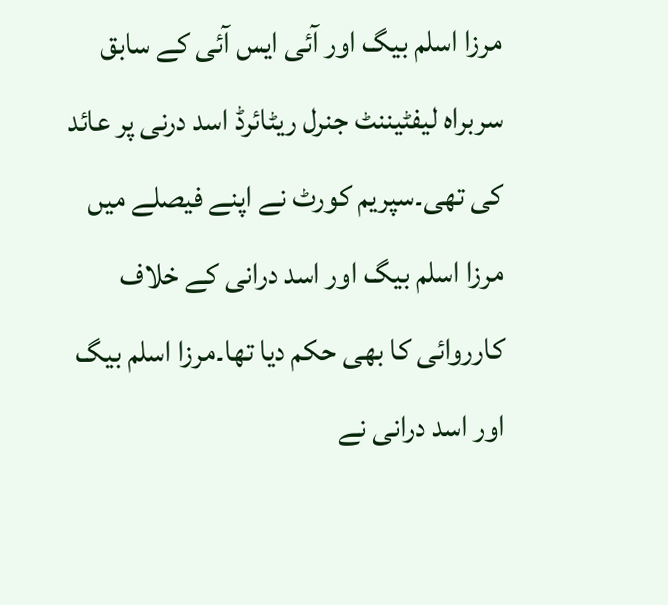مرزا اسلم بیگ اور آئی ایس آئی کے سابق سربراہ لیفٹیننٹ جنرل ریٹائرڈ اسد درنی پر عائد کی تھی۔سپریم کورٹ نے اپنے فیصلے میں مرزا اسلم بیگ اور اسد درانی کے خلاف کارروائی کا بھی حکم دیا تھا۔مرزا اسلم بیگ اور اسد درانی نے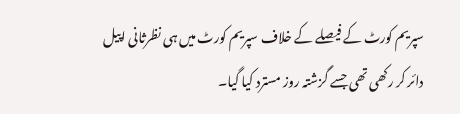سپریم کورٹ کے فیصلے کے خلاف سپریم کورٹ میں ہی نظرثانی اپیل دائر کر رکھی تھی جسے گزشتہ روز مسترد کیا گیا۔